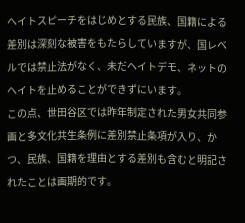ヘイトスピーチをはじめとする民族、国籍による差別は深刻な被害をもたらしていますが、国レベルでは禁止法がなく、未だヘイトデモ、ネットのヘイトを止めることができずにいます。
この点、世田谷区では昨年制定された男女共同参画と多文化共生条例に差別禁止条項が入り、かつ、民族、国籍を理由とする差別も含むと明記されたことは画期的です。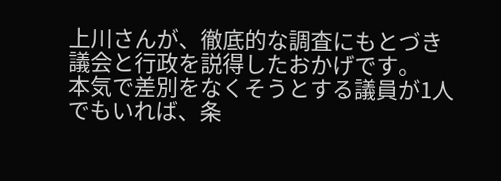上川さんが、徹底的な調査にもとづき議会と行政を説得したおかげです。
本気で差別をなくそうとする議員が1人でもいれば、条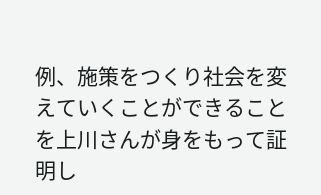例、施策をつくり社会を変えていくことができることを上川さんが身をもって証明し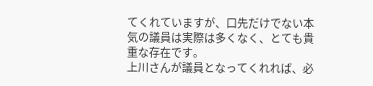てくれていますが、口先だけでない本気の議員は実際は多くなく、とても貴重な存在です。
上川さんが議員となってくれれば、必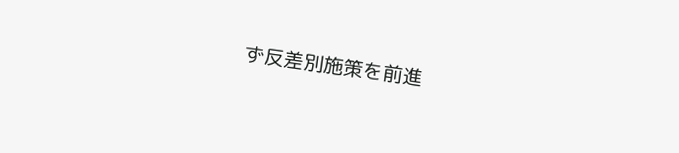ず反差別施策を前進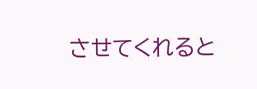させてくれると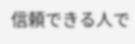信頼できる人で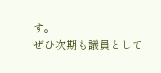す。
ぜひ次期も議員として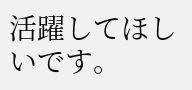活躍してほしいです。